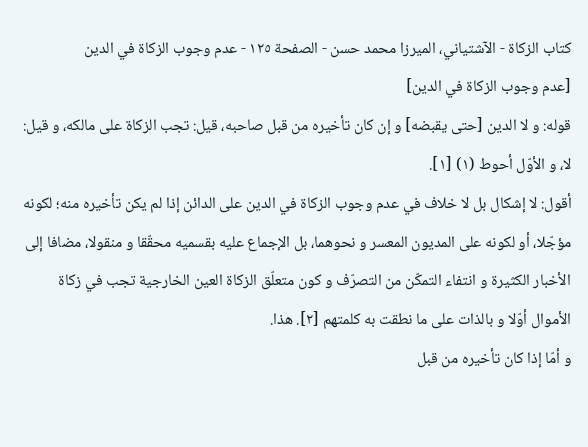كتاب الزكاة - الآشتياني، الميرزا محمد حسن - الصفحة ١٢٥ - عدم وجوب الزكاة في الدين
[عدم وجوب الزكاة في الدين]
قوله: و لا الدين [حتى يقبضه] و إن كان تأخيره من قبل صاحبه، قيل: تجب الزكاة على مالكه، و قيل: لا، و الأوّل أحوط (١) [١].
أقول: لا إشكال بل لا خلاف في عدم وجوب الزكاة في الدين على الدائن إذا لم يكن تأخيره منه؛ لكونه مؤجّلا، أو لكونه على المديون المعسر و نحوهما، بل الإجماع عليه بقسميه محقّقا و منقولا، مضافا إلى الأخبار الكثيرة و انتفاء التمكّن من التصرّف و كون متعلّق الزكاة العين الخارجية تجب في زكاة الأموال أوّلا و بالذات على ما نطقت به كلمتهم [٢]. هذا.
و أمّا إذا كان تأخيره من قبل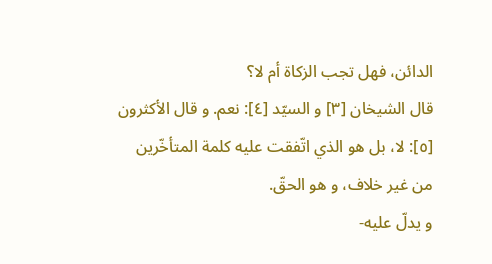الدائن، فهل تجب الزكاة أم لا؟
قال الشيخان [٣] و السيّد [٤]: نعم. و قال الأكثرون [٥]: لا، بل هو الذي اتّفقت عليه كلمة المتأخّرين من غير خلاف، و هو الحقّ.
و يدلّ عليه-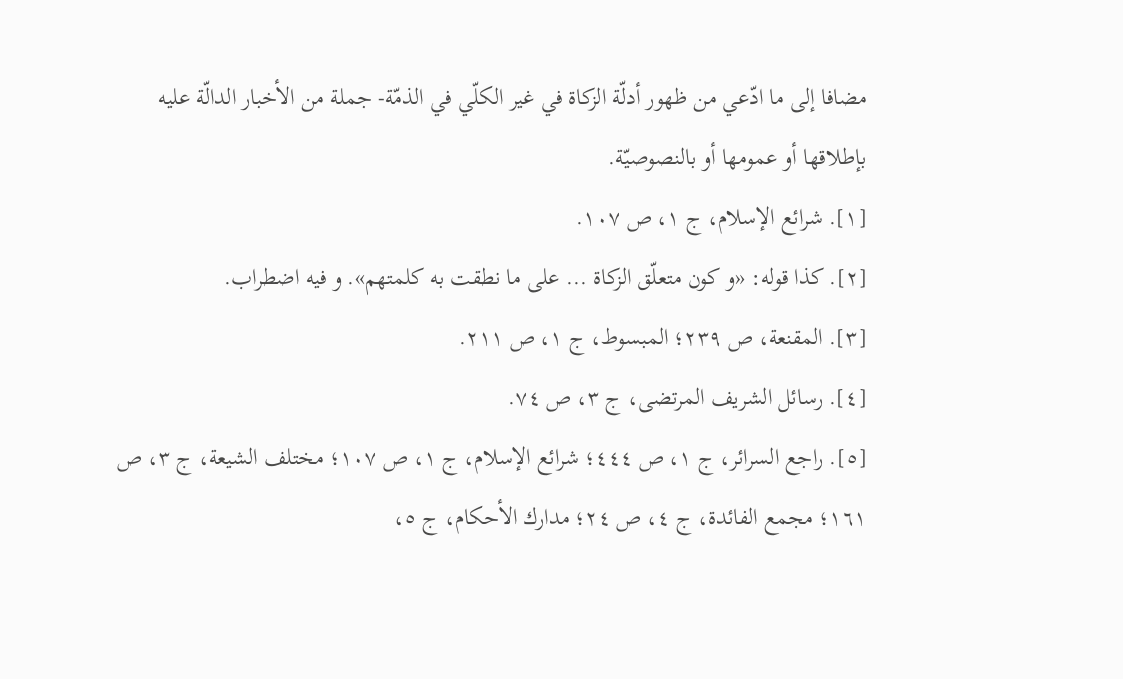مضافا إلى ما ادّعي من ظهور أدلّة الزكاة في غير الكلّي في الذمّة- جملة من الأخبار الدالّة عليه بإطلاقها أو عمومها أو بالنصوصيّة.
[١]. شرائع الإسلام، ج ١، ص ١٠٧.
[٢]. كذا قوله: «و كون متعلّق الزكاة ... على ما نطقت به كلمتهم». و فيه اضطراب.
[٣]. المقنعة، ص ٢٣٩؛ المبسوط، ج ١، ص ٢١١.
[٤]. رسائل الشريف المرتضى، ج ٣، ص ٧٤.
[٥]. راجع السرائر، ج ١، ص ٤٤٤؛ شرائع الإسلام، ج ١، ص ١٠٧؛ مختلف الشيعة، ج ٣، ص ١٦١؛ مجمع الفائدة، ج ٤، ص ٢٤؛ مدارك الأحكام، ج ٥،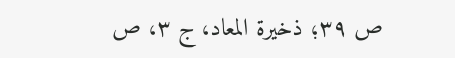ص ٣٩؛ ذخيرة المعاد، ج ٣، ص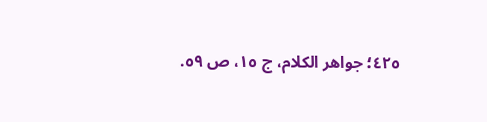٤٢٥؛ جواهر الكلام، ج ١٥، ص ٥٩.